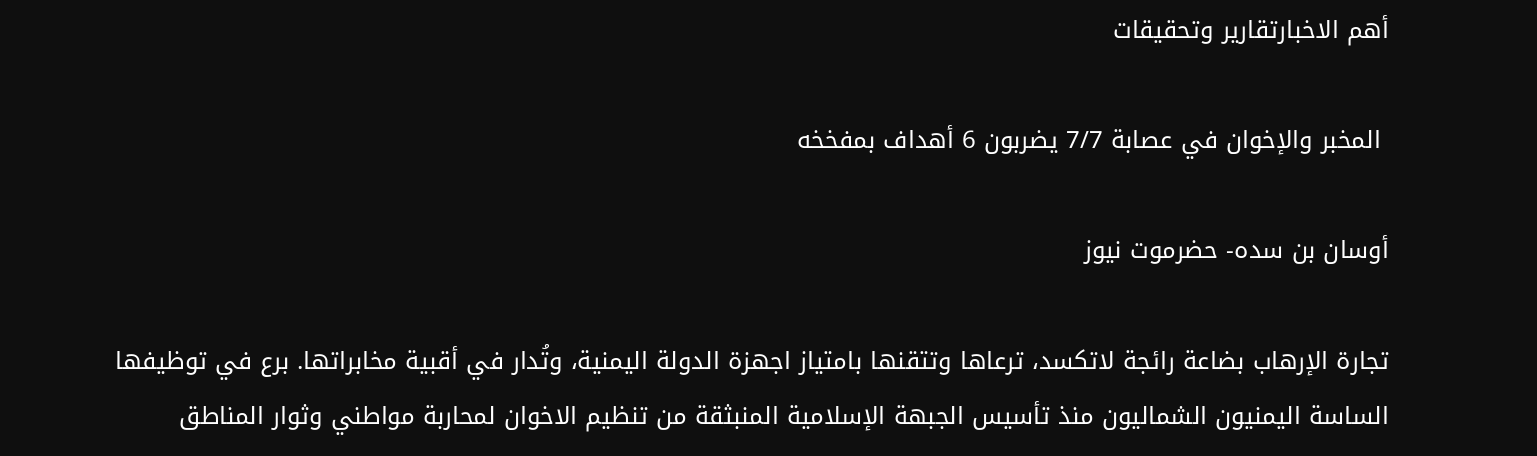أهم الاخبارتقارير وتحقيقات

 المخبر والإخوان في عصابة 7/7 يضربون 6 أهداف بمفخخه

أوسان بن سده- حضرموت نيوز

تجارة الإرهاب بضاعة رائجة لاتكسد، ترعاها وتتقنها بامتياز اجهزة الدولة اليمنية، وتُدار في أقبية مخابراتها. برع في توظيفها الساسة اليمنيون الشماليون منذ تأسيس الجبهة الإسلامية المنبثقة من تنظيم الاخوان لمحاربة مواطني وثوار المناطق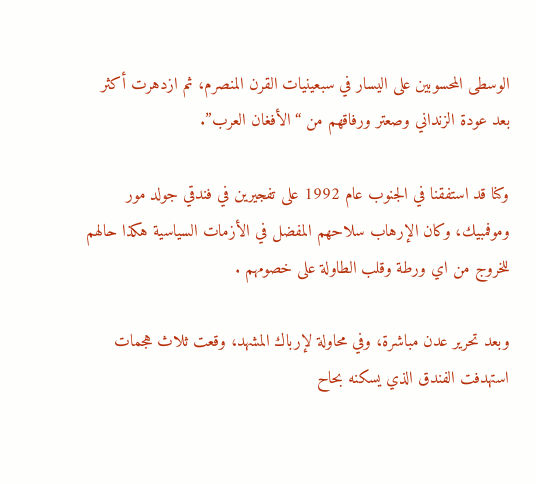الوسطى المحسوبين على اليسار في سبعينيات القرن المنصرم، ثم ازدهرت أكثر بعد عودة الزنداني وصعتر ورفاقهم من “الأفغان العرب”.

وكنا قد استفقنا في الجنوب عام 1992 على تفجيرين في فندقي جولد مور وموفمبيك، وكان الإرهاب سلاحهم المفضل في الأزمات السياسية هكذا حالهم للخروج من اي ورطة وقلب الطاولة على خصومهم .

وبعد تحرير عدن مباشرة، وفي محاولة لإرباك المشهد، وقعت ثلاث هجمات استهدفت الفندق الذي يسكنه بحاح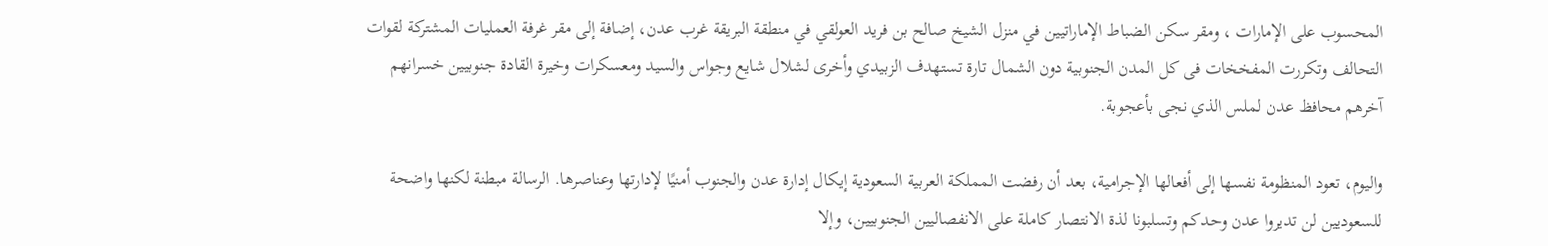المحسوب على الإمارات ، ومقر سكن الضباط الإماراتيين في منزل الشيخ صالح بن فريد العولقي في منطقة البريقة غرب عدن، إضافة إلى مقر غرفة العمليات المشتركة لقوات التحالف وتكررت المفخخات فى كل المدن الجنوبية دون الشمال تارة تستهدف الزبيدي وأخرى لشلال شايع وجواس والسيد ومعسكرات وخيرة القادة جنوبيين خسرانهم آخرهم محافظ عدن لملس الذي نجى بأعجوبة.

واليوم، تعود المنظومة نفسها إلى أفعالها الإجرامية، بعد أن رفضت المملكة العربية السعودية إيكال إدارة عدن والجنوب أمنيًا لإدارتها وعناصرها. الرسالة مبطنة لكنها واضحة للسعوديين لن تديروا عدن وحدكم وتسلبونا لذة الانتصار كاملة على الانفصاليين الجنوبيين، وإلا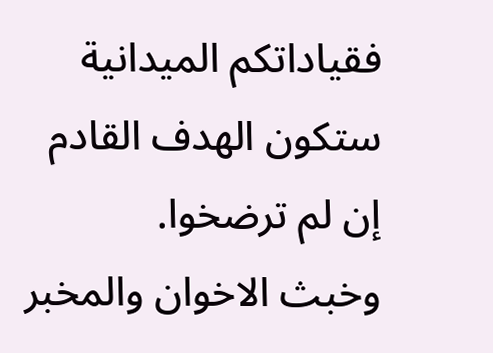فقياداتكم الميدانية ستكون الهدف القادم إن لم ترضخوا.
وخبث الاخوان والمخبر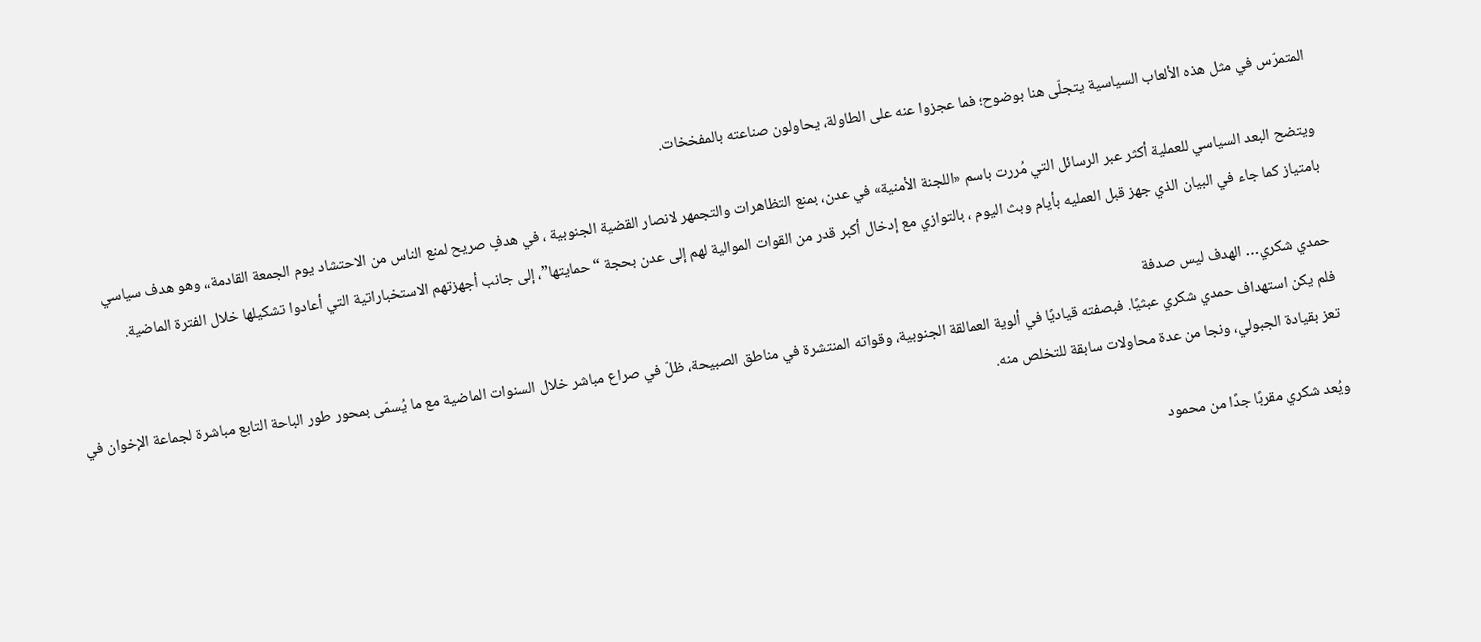المتمرّس في مثل هذه الألعاب السياسية يتجلّى هنا بوضوح؛ فما عجزوا عنه على الطاولة، يحاولون صناعته بالمفخخات.

ويتضح البعد السياسي للعملية أكثر عبر الرسائل التي مُررت باسم «اللجنة الأمنية» في عدن، بمنع التظاهرات والتجمهر لانصار القضية الجنوبية ، في هدفٍ صريح لمنع الناس من الاحتشاد يوم الجمعة القادمة،، وهو هدف سياسي بامتياز كما جاء في البيان الذي جهز قبل العمليه بأيام وبث اليوم ، بالتوازي مع إدخال أكبر قدر من القوات الموالية لهم إلى عدن بحجة “حمايتها”، إلى جانب أجهزتهم الاستخباراتية التي أعادوا تشكيلها خلال الفترة الماضية.

حمدي شكري… الهدف ليس صدفة
فلم يكن استهداف حمدي شكري عبثيًا. فبصفته قياديًا في ألوية العمالقة الجنوبية، وقواته المنتشرة في مناطق الصبيحة، ظلّ في صراع مباشر خلال السنوات الماضية مع ما يُسمّى بمحور طور الباحة التابع مباشرة لجماعة الإخوان في تعز بقيادة الجبولي، ونجا من عدة محاولات سابقة للتخلص منه.

ويُعد شكري مقربًا جدًا من محمود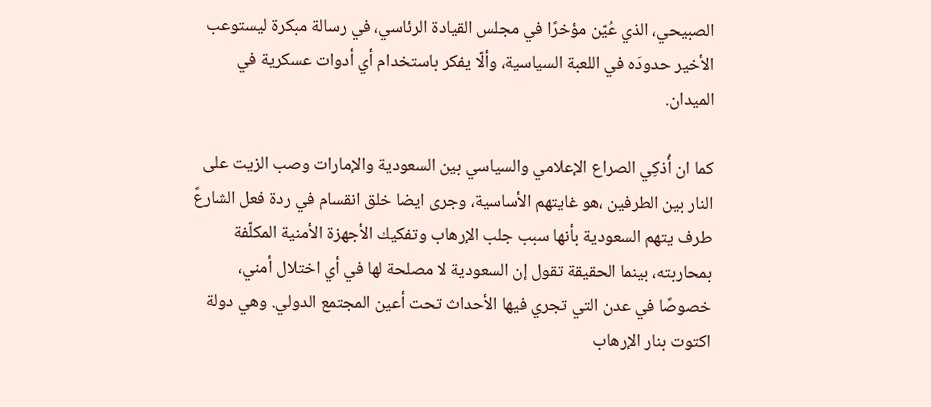الصبيحي، الذي عُيّن مؤخرًا في مجلس القيادة الرئاسي، في رسالة مبكرة ليستوعب الأخير حدودَه في اللعبة السياسية، وألّا يفكر باستخدام أي أدوات عسكرية في الميدان.

كما ان أُذكِي الصراع الإعلامي والسياسي بين السعودية والإمارات وصب الزيت على النار بين الطرفين ،هو غايتهم الأساسية، وجرى ايضا خلق انقسام في ردة فعل الشارعً طرف يتهم السعودية بأنها سبب جلب الإرهاب وتفكيك الأجهزة الأمنية المكلّفة بمحاربته، بينما الحقيقة تقول إن السعودية لا مصلحة لها في أي اختلال أمني، خصوصًا في عدن التي تجري فيها الأحداث تحت أعين المجتمع الدولي. وهي دولة اكتوت بنار الإرهاب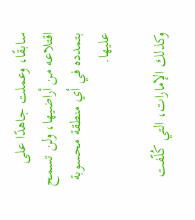سابقًا، وعملت جاهدًا على اقتلاعه من أراضيها، ولن تسمح بتمدده في أي منطقة محسوبة عليها.

وكذلك الإمارات، التي كُلّفت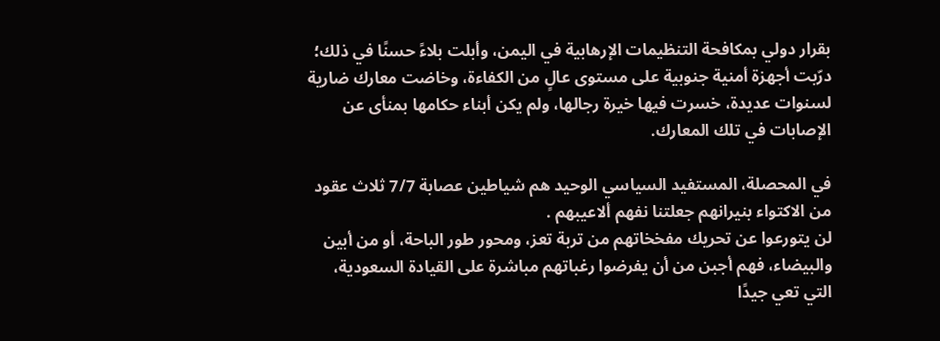بقرار دولي بمكافحة التنظيمات الإرهابية في اليمن، وأبلت بلاءً حسنًا في ذلك؛ درّبت أجهزة أمنية جنوبية على مستوى عالٍ من الكفاءة، وخاضت معارك ضارية لسنوات عديدة، خسرت فيها خيرة رجالها، ولم يكن أبناء حكامها بمنأى عن الإصابات في تلك المعارك.

في المحصلة، المستفيد السياسي الوحيد هم شياطين عصابة 7/7 ثلاث عقود من الاكتواء بنيرانهم جعلتنا نفهم ألاعيبهم .
لن يتورعوا عن تحريك مفخخاتهم من تربة تعز، ومحور طور الباحة، أو من أبين والبيضاء، فهم أجبن من أن يفرضوا رغباتهم مباشرة على القيادة السعودية، التي تعي جيدًا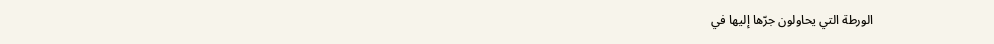الورطة التي يحاولون جرّها إليها في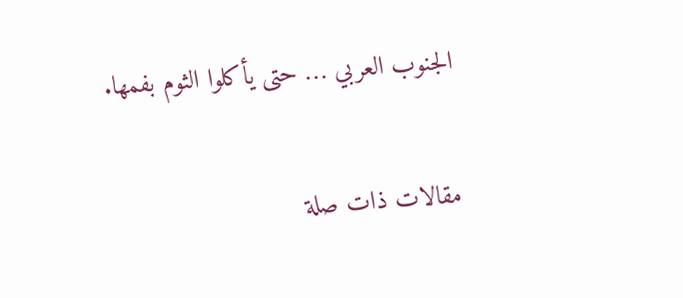الجنوب العربي … حتى يأكلوا الثوم بفمها.

مقالات ذات صلة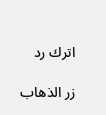اترك رد

زر الذهاب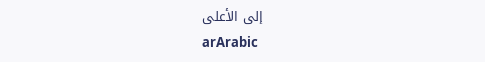إلى الأعلى
arArabic